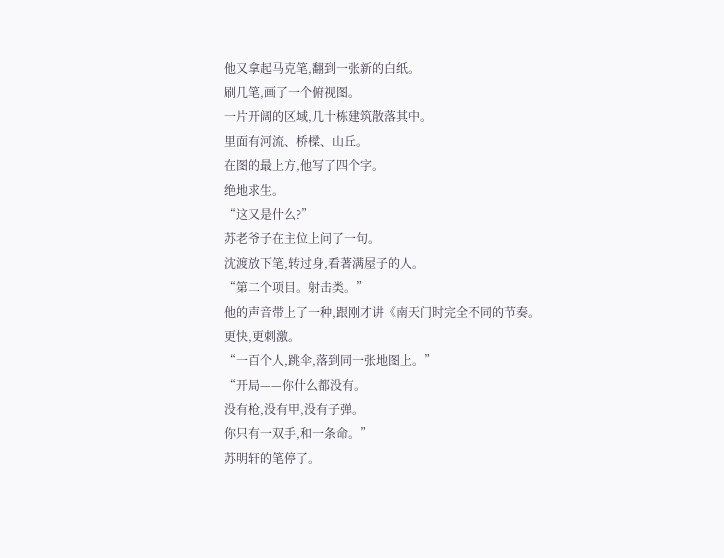他又拿起马克笔,翻到一张新的白纸。
刷几笔,画了一个俯视图。
一片开阔的区域,几十栋建筑散落其中。
里面有河流、桥樑、山丘。
在图的最上方,他写了四个字。
绝地求生。
“这又是什么?”
苏老爷子在主位上问了一句。
沈渡放下笔,转过身,看著满屋子的人。
“第二个项目。射击类。”
他的声音带上了一种,跟刚才讲《南天门时完全不同的节奏。
更快,更刺激。
“一百个人,跳伞,落到同一张地图上。”
“开局——你什么都没有。
没有枪,没有甲,没有子弹。
你只有一双手,和一条命。”
苏明轩的笔停了。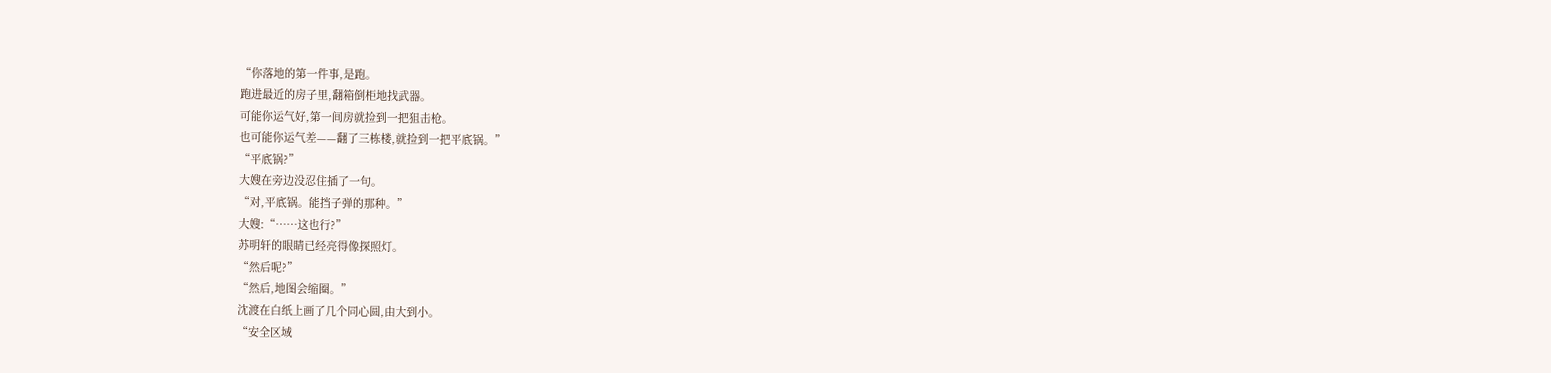“你落地的第一件事,是跑。
跑进最近的房子里,翻箱倒柜地找武器。
可能你运气好,第一间房就捡到一把狙击枪。
也可能你运气差——翻了三栋楼,就捡到一把平底锅。”
“平底锅?”
大嫂在旁边没忍住插了一句。
“对,平底锅。能挡子弹的那种。”
大嫂:“……这也行?”
苏明轩的眼睛已经亮得像探照灯。
“然后呢?”
“然后,地图会缩圈。”
沈渡在白纸上画了几个同心圆,由大到小。
“安全区域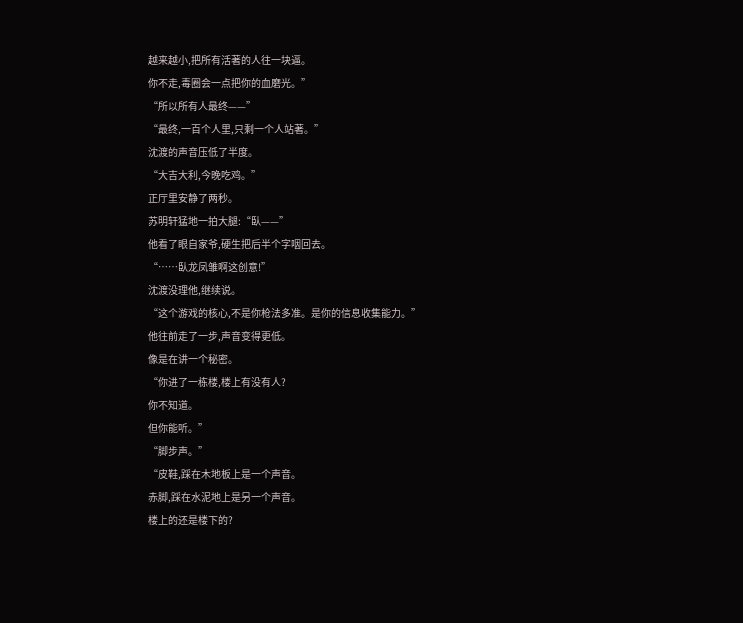越来越小,把所有活著的人往一块逼。
你不走,毒圈会一点把你的血磨光。”
“所以所有人最终——”
“最终,一百个人里,只剩一个人站著。”
沈渡的声音压低了半度。
“大吉大利,今晚吃鸡。”
正厅里安静了两秒。
苏明轩猛地一拍大腿:“臥——”
他看了眼自家爷,硬生把后半个字咽回去。
“……臥龙凤雏啊这创意!”
沈渡没理他,继续说。
“这个游戏的核心,不是你枪法多准。是你的信息收集能力。”
他往前走了一步,声音变得更低。
像是在讲一个秘密。
“你进了一栋楼,楼上有没有人?
你不知道。
但你能听。”
“脚步声。”
“皮鞋,踩在木地板上是一个声音。
赤脚,踩在水泥地上是另一个声音。
楼上的还是楼下的?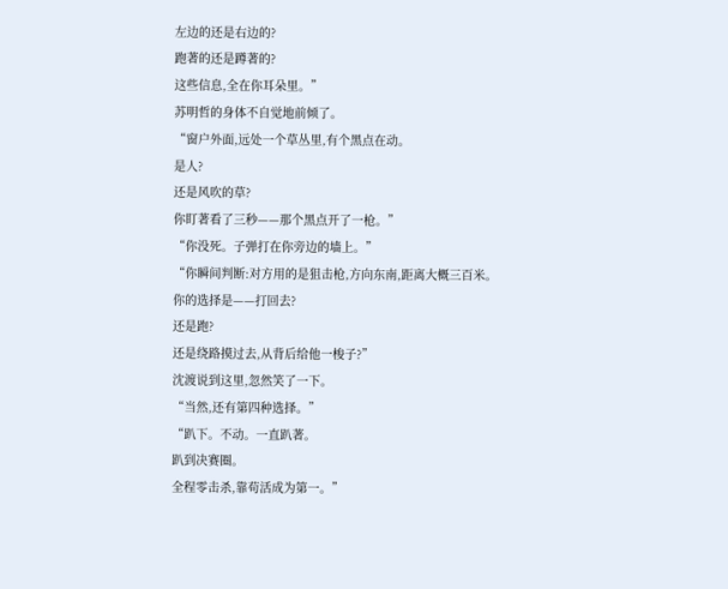左边的还是右边的?
跑著的还是蹲著的?
这些信息,全在你耳朵里。”
苏明哲的身体不自觉地前倾了。
“窗户外面,远处一个草丛里,有个黑点在动。
是人?
还是风吹的草?
你盯著看了三秒——那个黑点开了一枪。”
“你没死。子弹打在你旁边的墙上。”
“你瞬间判断:对方用的是狙击枪,方向东南,距离大概三百米。
你的选择是——打回去?
还是跑?
还是绕路摸过去,从背后给他一梭子?”
沈渡说到这里,忽然笑了一下。
“当然,还有第四种选择。”
“趴下。不动。一直趴著。
趴到决赛圈。
全程零击杀,靠苟活成为第一。”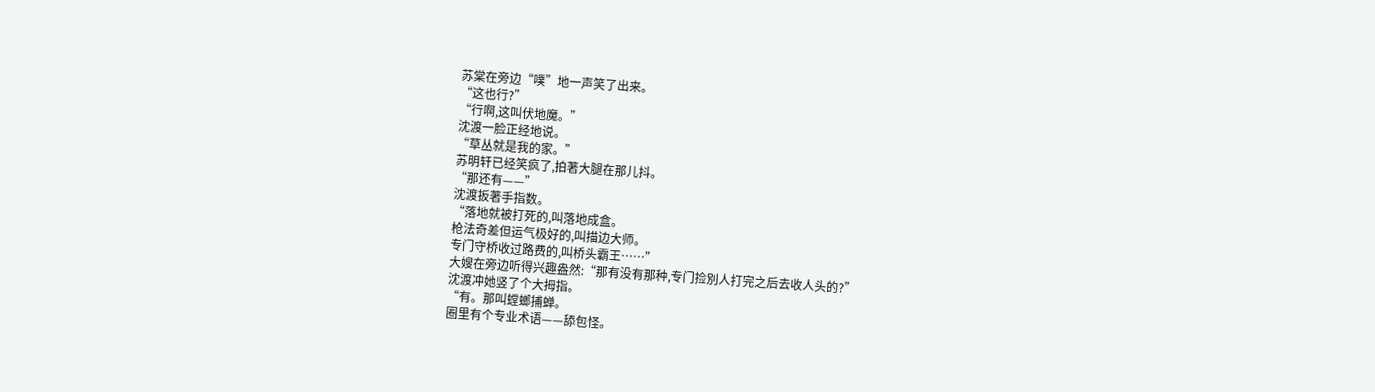苏棠在旁边“噗”地一声笑了出来。
“这也行?”
“行啊,这叫伏地魔。”
沈渡一脸正经地说。
“草丛就是我的家。”
苏明轩已经笑疯了,拍著大腿在那儿抖。
“那还有——”
沈渡扳著手指数。
“落地就被打死的,叫落地成盒。
枪法奇差但运气极好的,叫描边大师。
专门守桥收过路费的,叫桥头霸王……”
大嫂在旁边听得兴趣盎然:“那有没有那种,专门捡別人打完之后去收人头的?”
沈渡冲她竖了个大拇指。
“有。那叫螳螂捕蝉。
圈里有个专业术语——舔包怪。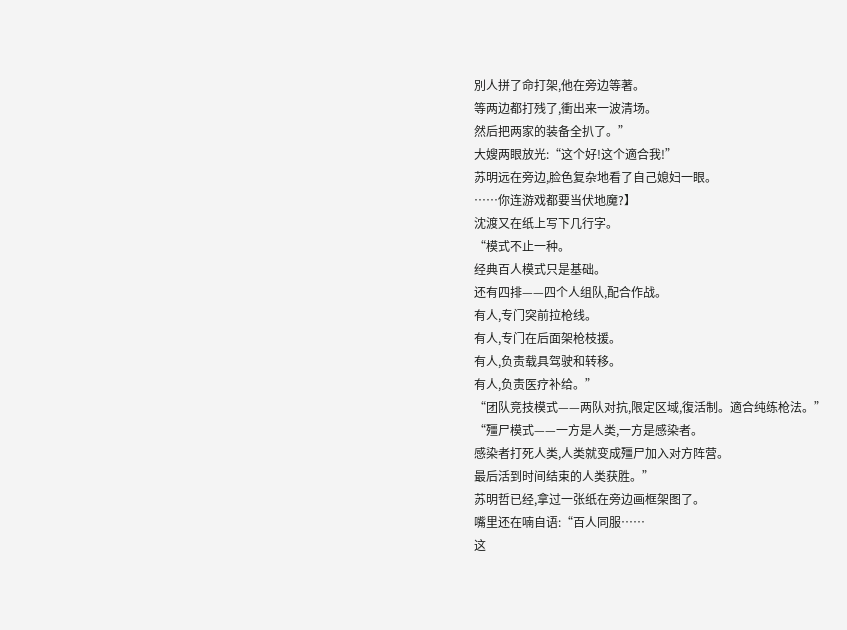別人拼了命打架,他在旁边等著。
等两边都打残了,衝出来一波清场。
然后把两家的装备全扒了。”
大嫂两眼放光:“这个好!这个適合我!”
苏明远在旁边,脸色复杂地看了自己媳妇一眼。
……你连游戏都要当伏地魔?】
沈渡又在纸上写下几行字。
“模式不止一种。
经典百人模式只是基础。
还有四排——四个人组队,配合作战。
有人,专门突前拉枪线。
有人,专门在后面架枪枝援。
有人,负责载具驾驶和转移。
有人,负责医疗补给。”
“团队竞技模式——两队对抗,限定区域,復活制。適合纯练枪法。”
“殭尸模式——一方是人类,一方是感染者。
感染者打死人类,人类就变成殭尸加入对方阵营。
最后活到时间结束的人类获胜。”
苏明哲已经,拿过一张纸在旁边画框架图了。
嘴里还在喃自语:“百人同服……
这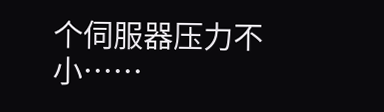个伺服器压力不小……